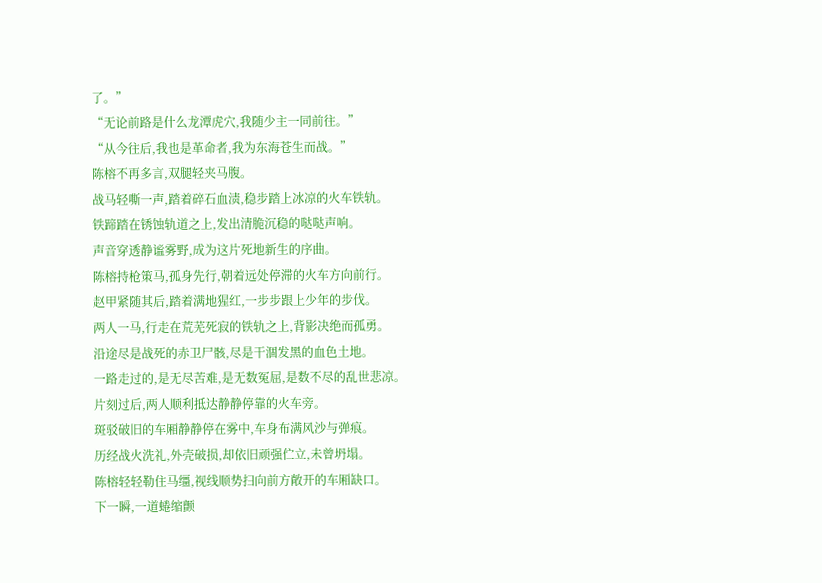了。”
“无论前路是什么龙潭虎穴,我随少主一同前往。”
“从今往后,我也是革命者,我为东海苍生而战。”
陈榕不再多言,双腿轻夹马腹。
战马轻嘶一声,踏着碎石血渍,稳步踏上冰凉的火车铁轨。
铁蹄踏在锈蚀轨道之上,发出清脆沉稳的哒哒声响。
声音穿透静谧雾野,成为这片死地新生的序曲。
陈榕持枪策马,孤身先行,朝着远处停滞的火车方向前行。
赵甲紧随其后,踏着满地猩红,一步步跟上少年的步伐。
两人一马,行走在荒芜死寂的铁轨之上,背影决绝而孤勇。
沿途尽是战死的赤卫尸骸,尽是干涸发黑的血色土地。
一路走过的,是无尽苦难,是无数冤屈,是数不尽的乱世悲凉。
片刻过后,两人顺利抵达静静停靠的火车旁。
斑驳破旧的车厢静静停在雾中,车身布满风沙与弹痕。
历经战火洗礼,外壳破损,却依旧顽强伫立,未曾坍塌。
陈榕轻轻勒住马缰,视线顺势扫向前方敞开的车厢缺口。
下一瞬,一道蜷缩颤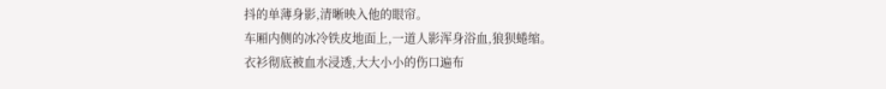抖的单薄身影,清晰映入他的眼帘。
车厢内侧的冰冷铁皮地面上,一道人影浑身浴血,狼狈蜷缩。
衣衫彻底被血水浸透,大大小小的伤口遍布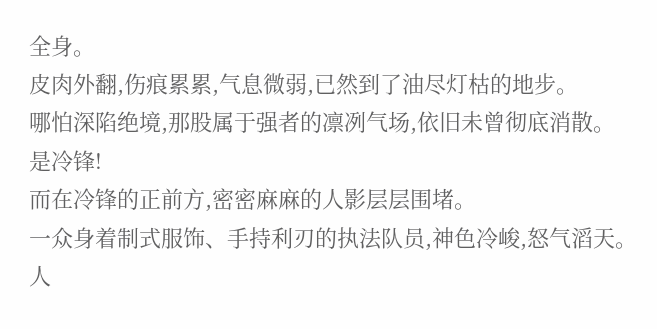全身。
皮肉外翻,伤痕累累,气息微弱,已然到了油尽灯枯的地步。
哪怕深陷绝境,那股属于强者的凛冽气场,依旧未曾彻底消散。
是冷锋!
而在冷锋的正前方,密密麻麻的人影层层围堵。
一众身着制式服饰、手持利刃的执法队员,神色冷峻,怒气滔天。
人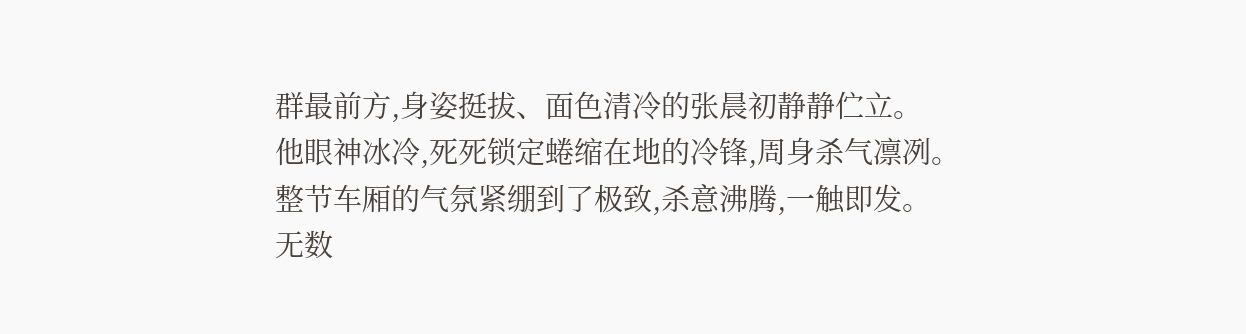群最前方,身姿挺拔、面色清冷的张晨初静静伫立。
他眼神冰冷,死死锁定蜷缩在地的冷锋,周身杀气凛冽。
整节车厢的气氛紧绷到了极致,杀意沸腾,一触即发。
无数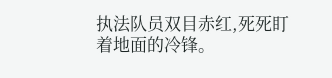执法队员双目赤红,死死盯着地面的冷锋。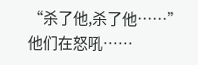“杀了他,杀了他……”
他们在怒吼……